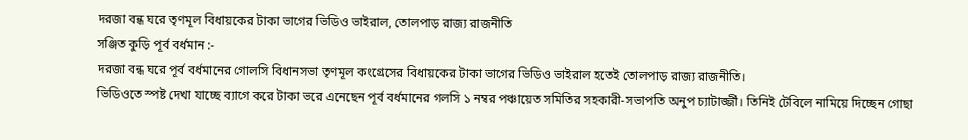দরজা বন্ধ ঘরে তৃণমূল বিধায়কের টাকা ভাগের ভিডিও ভাইরাল, তোলপাড় রাজ্য রাজনীতি
সঞ্জিত কুড়ি পূর্ব বর্ধমান :-
দরজা বন্ধ ঘরে পূর্ব বর্ধমানের গোলসি বিধানসভা তৃণমূল কংগ্রেসের বিধায়কের টাকা ভাগের ভিডিও ভাইরাল হতেই তোলপাড় রাজ্য রাজনীতি।
ভিডিওতে স্পষ্ট দেখা যাচ্ছে ব্যাগে করে টাকা ভরে এনেছেন পূর্ব বর্ধমানের গলসি ১ নম্বর পঞ্চায়েত সমিতির সহকারী-সভাপতি অনুপ চ্যাটার্জ্জী। তিনিই টেবিলে নামিয়ে দিচ্ছেন গোছা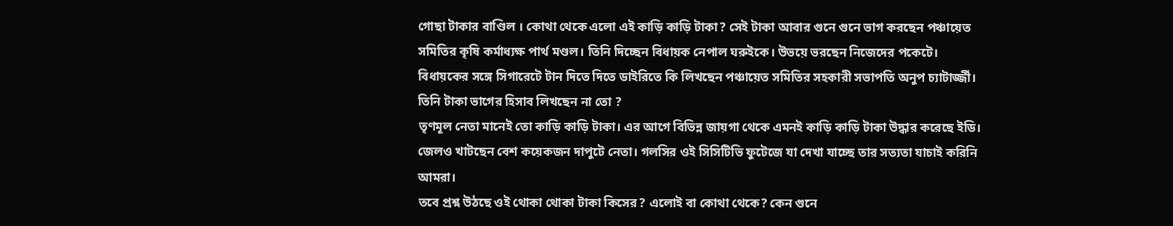গোছা টাকার বাণ্ডিল । কোথা থেকে এলো এই কাড়ি কাড়ি টাকা? সেই টাকা আবার গুনে গুনে ভাগ করছেন পঞ্চায়েত সমিতির কৃষি কর্মাধ্যক্ষ পার্থ মণ্ডল। তিনি দিচ্ছেন বিধায়ক নেপাল ঘরুইকে। উভয়ে ভরছেন নিজেদের পকেটে।
বিধায়কের সঙ্গে সিগারেটে টান দিতে দিতে ডাইরিতে কি লিখছেন পঞ্চায়েত সমিতির সহকারী সভাপতি অনুপ চ্যাটার্জ্জী। তিনি টাকা ভাগের হিসাব লিখছেন না তো ?
তৃণমূল নেতা মানেই তো কাড়ি কাড়ি টাকা। এর আগে বিভিন্ন জায়গা থেকে এমনই কাড়ি কাড়ি টাকা উদ্ধার করেছে ইডি। জেলও খাটছেন বেশ কয়েকজন দাপুটে নেতা। গলসির ওই সিসিটিভি ফুটেজে যা দেখা যাচ্ছে তার সত্যতা যাচাই করিনি আমরা।
তবে প্রশ্ন উঠছে ওই থোকা থোকা টাকা কিসের? এলোই বা কোথা থেকে? কেন গুনে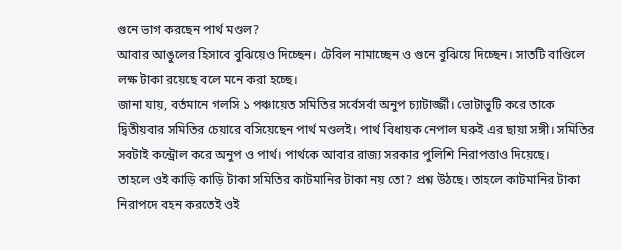গুনে ভাগ করছেন পার্থ মণ্ডল?
আবার আঙুলের হিসাবে বুঝিয়েও দিচ্ছেন। টেবিল নামাচ্ছেন ও গুনে বুঝিয়ে দিচ্ছেন। সাতটি বাণ্ডিলে লক্ষ টাকা রয়েছে বলে মনে করা হচ্ছে।
জানা যায়, বর্তমানে গলসি ১ পঞ্চায়েত সমিতির সর্বেসর্বা অনুপ চ্যাটার্জ্জী। ভোটাভুটি করে তাকে দ্বিতীয়বার সমিতির চেয়ারে বসিয়েছেন পার্থ মণ্ডলই। পার্থ বিধায়ক নেপাল ঘরুই এর ছায়া সঙ্গী। সমিতির সবটাই কন্ট্রোল করে অনুপ ও পার্থ। পার্থকে আবার রাজ্য সরকার পুলিশি নিরাপত্তাও দিয়েছে।
তাহলে ওই কাড়ি কাড়ি টাকা সমিতির কাটমানির টাকা নয় তো? প্রশ্ন উঠছে। তাহলে কাটমানির টাকা নিরাপদে বহন করতেই ওই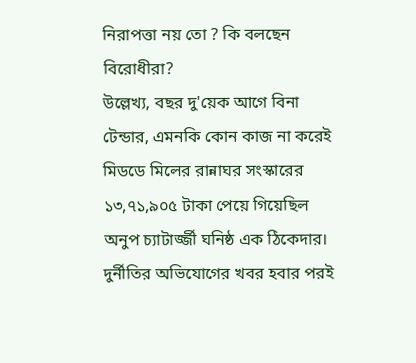নিরাপত্তা নয় তো ? কি বলছেন বিরোধীরা?
উল্লেখ্য, বছর দু'য়েক আগে বিনা টেন্ডার, এমনকি কোন কাজ না করেই মিডডে মিলের রান্নাঘর সংস্কারের ১৩,৭১,৯০৫ টাকা পেয়ে গিয়েছিল অনুপ চ্যাটার্জ্জী ঘনিষ্ঠ এক ঠিকেদার। দুর্নীতির অভিযোগের খবর হবার পরই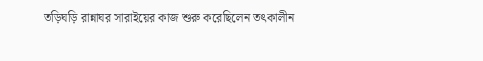তড়িঘড়ি রান্নাঘর সারাইয়ের কাজ শুরু করেছিলেন তৎকালীন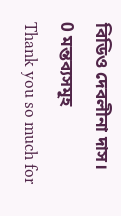বিডিও দেবলীনা দাস।
0 মন্তব্যসমূহ
Thank you so much for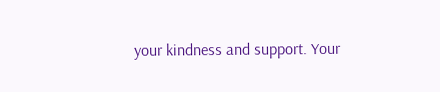your kindness and support. Your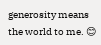generosity means the world to me. 😊